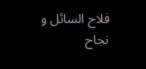فلاح السائل و نجاح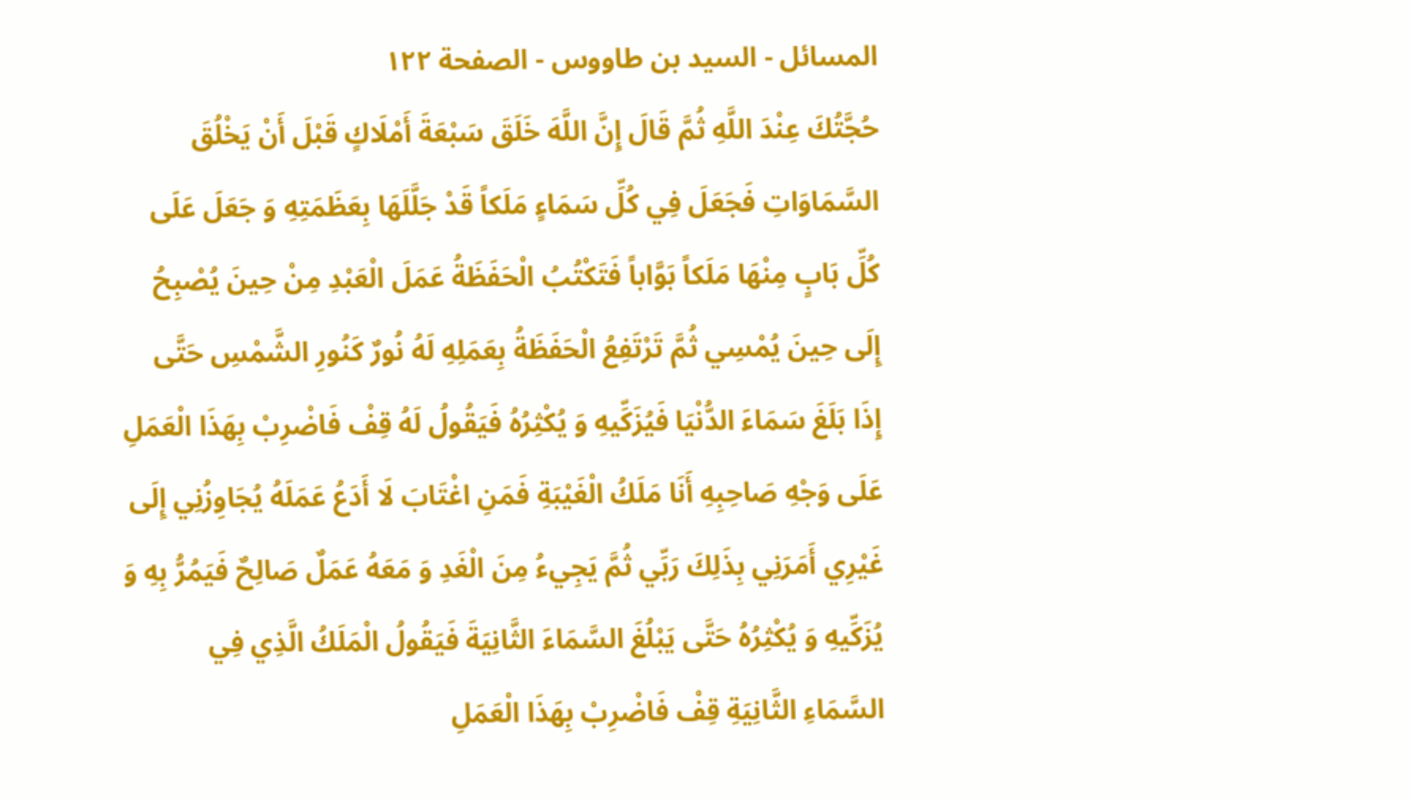المسائل - السيد بن طاووس - الصفحة ١٢٢
حُجَّتُكَ عِنْدَ اللَّهِ ثُمَّ قَالَ إِنَّ اللَّهَ خَلَقَ سَبْعَةَ أَمْلَاكٍ قَبْلَ أَنْ يَخْلُقَ السَّمَاوَاتِ فَجَعَلَ فِي كُلِّ سَمَاءٍ مَلَكاً قَدْ جَلَّلَهَا بِعَظَمَتِهِ وَ جَعَلَ عَلَى كُلِّ بَابٍ مِنْهَا مَلَكاً بَوَّاباً فَتَكْتُبُ الْحَفَظَةُ عَمَلَ الْعَبْدِ مِنْ حِينَ يُصْبِحُ إِلَى حِينَ يُمْسِي ثُمَّ تَرْتَفِعُ الْحَفَظَةُ بِعَمَلِهِ لَهُ نُورٌ كَنُورِ الشَّمْسِ حَتَّى إِذَا بَلَغَ سَمَاءَ الدُّنْيَا فَيُزَكِّيهِ وَ يُكْثِرُهُ فَيَقُولُ لَهُ قِفْ فَاضْرِبْ بِهَذَا الْعَمَلِ عَلَى وَجْهِ صَاحِبِهِ أَنَا مَلَكُ الْغَيْبَةِ فَمَنِ اغْتَابَ لَا أَدَعُ عَمَلَهُ يُجَاوِزُنِي إِلَى غَيْرِي أَمَرَنِي بِذَلِكَ رَبِّي ثُمَّ يَجِيءُ مِنَ الْغَدِ وَ مَعَهُ عَمَلٌ صَالِحٌ فَيَمُرُّ بِهِ وَ يُزَكِّيهِ وَ يُكْثِرُهُ حَتَّى يَبْلُغَ السَّمَاءَ الثَّانِيَةَ فَيَقُولُ الْمَلَكُ الَّذِي فِي السَّمَاءِ الثَّانِيَةِ قِفْ فَاضْرِبْ بِهَذَا الْعَمَلِ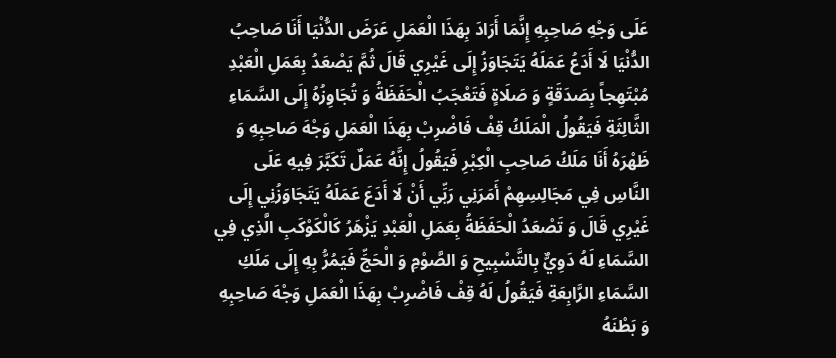عَلَى وَجْهِ صَاحِبِهِ إِنَّمَا أَرَادَ بِهَذَا الْعَمَلِ عَرَضَ الدُّنْيَا أَنَا صَاحِبُ الدُّنْيَا لَا أَدَعُ عَمَلَهُ يَتَجَاوَزُ إِلَى غَيْرِي قَالَ ثُمَّ يَصْعَدُ بِعَمَلِ الْعَبْدِ مُبْتَهِجاً بِصَدَقَةٍ وَ صَلَاةٍ فَتَعْجَبُ الْحَفَظَةُ وَ تُجَاوِزُهُ إِلَى السَّمَاءِ الثَّالِثَةِ فَيَقُولُ الْمَلَكُ قِفْ فَاضْرِبْ بِهَذَا الْعَمَلِ وَجْهَ صَاحِبِهِ وَ ظَهْرَهُ أَنَا مَلَكُ صَاحِبِ الْكِبْرِ فَيَقُولُ إِنَّهُ عَمَلٌ تَكَبَّرَ فِيهِ عَلَى النَّاسِ فِي مَجَالِسِهِمْ أَمَرَنِي رَبِّي أَنْ لَا أَدَعَ عَمَلَهُ يَتَجَاوَزُنِي إِلَى غَيْرِي قَالَ وَ تَصْعَدُ الْحَفَظَةُ بِعَمَلِ الْعَبْدِ يَزْهَرُ كَالْكَوْكَبِ الَّذِي فِي السَّمَاءِ لَهُ دَوِيٌّ بِالتَّسْبِيحِ وَ الصَّوْمِ وَ الْحَجِّ فَيَمُرُّ بِهِ إِلَى مَلَكِ السَّمَاءِ الرَّابِعَةِ فَيَقُولُ لَهُ قِفْ فَاضْرِبْ بِهَذَا الْعَمَلِ وَجْهَ صَاحِبِهِ وَ بَطْنَهُ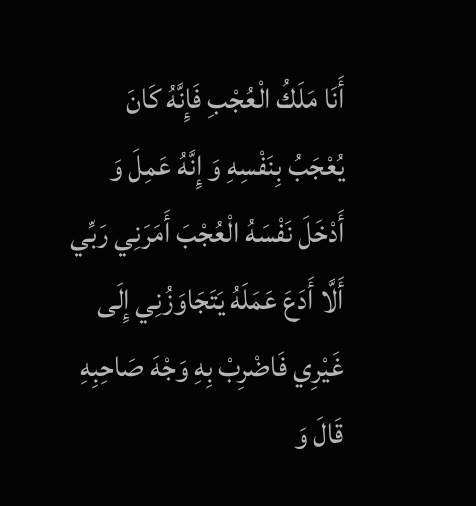أَنَا مَلَكُ الْعُجْبِ فَإِنَّهُ كَانَ يُعْجَبُ بِنَفْسِهِ وَ إِنَّهُ عَمِلَ وَ أَدْخَلَ نَفْسَهُ الْعُجْبَ أَمَرَنِي رَبِّي أَلَّا أَدَعَ عَمَلَهُ يَتَجَاوَزُنِي إِلَى غَيْرِي فَاضْرِبْ بِهِ وَجْهَ صَاحِبِهِ قَالَ وَ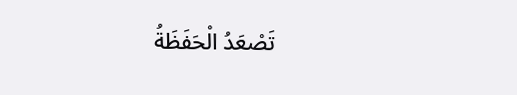تَصْعَدُ الْحَفَظَةُ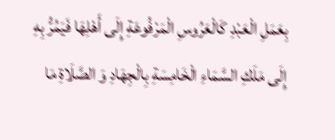بِعَمَلِ الْعَبْدِ كَالْعَرُوسِ الْمَرْفُوعَةِ إِلَى أَهْلِهَا فَيَمُرُّ بِهِ إِلَى مَلَكِ السَّمَاءِ الْخَامِسَةِ بِالْجِهَادِ وَ الصَّلَاةِ مَا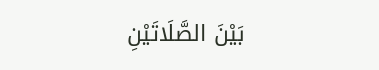بَيْنَ الصَّلَاتَيْنِ